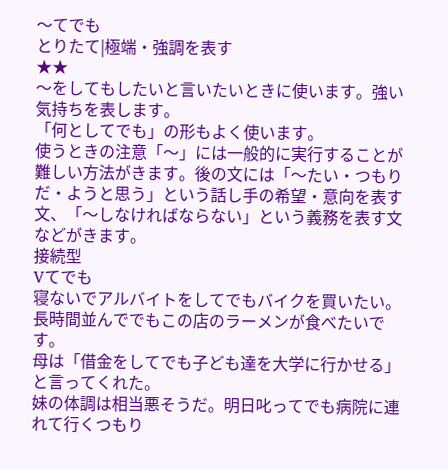〜てでも
とりたて|極端・強調を表す
★★
〜をしてもしたいと言いたいときに使います。強い気持ちを表します。
「何としてでも」の形もよく使います。
使うときの注意「〜」には一般的に実行することが難しい方法がきます。後の文には「〜たい・つもりだ・ようと思う」という話し手の希望・意向を表す文、「〜しなければならない」という義務を表す文などがきます。
接続型
Vてでも
寝ないでアルバイトをしてでもバイクを買いたい。
長時間並んででもこの店のラーメンが食べたいです。
母は「借金をしてでも子ども達を大学に行かせる」と言ってくれた。
妹の体調は相当悪そうだ。明日叱ってでも病院に連れて行くつもり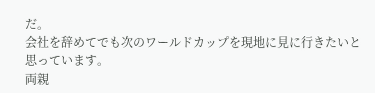だ。
会社を辞めてでも次のワールドカップを現地に見に行きたいと思っています。
両親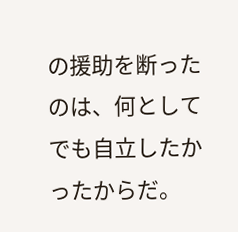の援助を断ったのは、何としてでも自立したかったからだ。